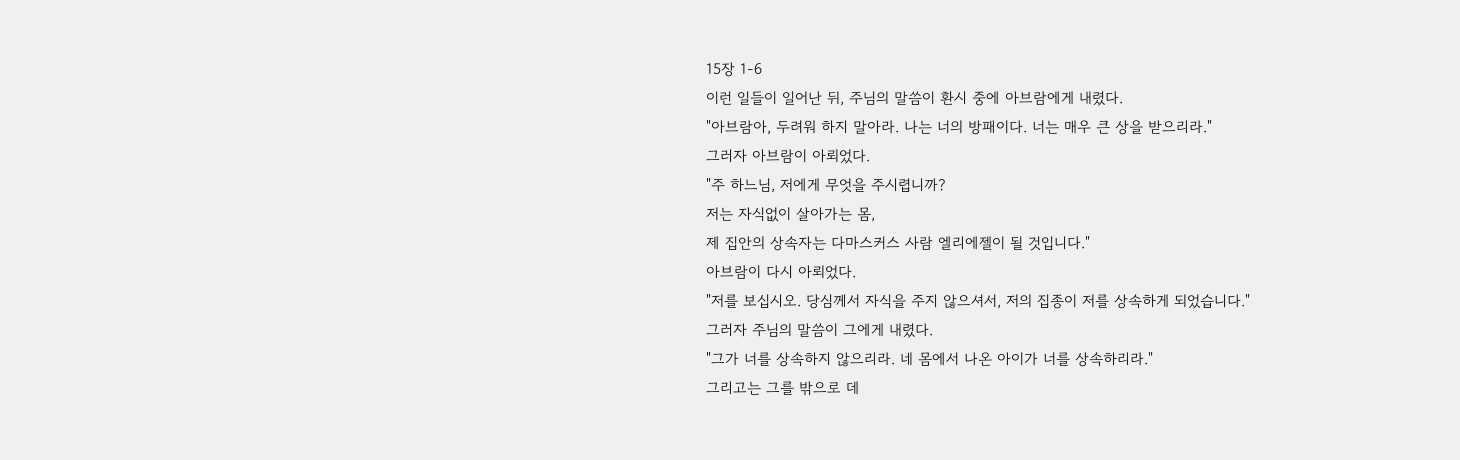15장 1-6
이런 일들이 일어난 뒤, 주님의 말씀이 환시 중에 아브람에게 내렸다.
"아브람아, 두려워 하지 말아라. 나는 너의 방패이다. 너는 매우 큰 상을 받으리라."
그러자 아브람이 아뢰었다.
"주 하느님, 저에게 무엇을 주시렵니까?
저는 자식없이 살아가는 몸,
제 집안의 상속자는 다마스커스 사람 엘리에젤이 될 것입니다."
아브람이 다시 아뢰었다.
"저를 보십시오. 당심께서 자식을 주지 않으셔서, 저의 집종이 저를 상속하게 되었습니다."
그러자 주님의 말씀이 그에게 내렸다.
"그가 너를 상속하지 않으리라. 네 몸에서 나온 아이가 너를 상속하리라."
그리고는 그를 밖으로 데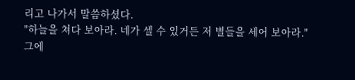리고 나가서 말씀하셨다.
"하늘을 쳐다 보아라. 네가 셀 수 있거든 저 별들을 세어 보아라."
그에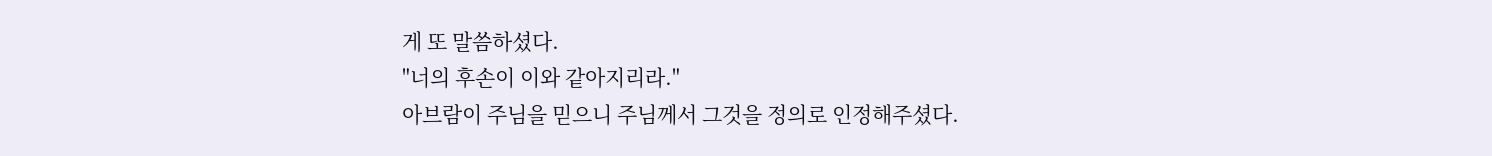게 또 말씀하셨다.
"너의 후손이 이와 같아지리라."
아브람이 주님을 믿으니 주님께서 그것을 정의로 인정해주셨다.